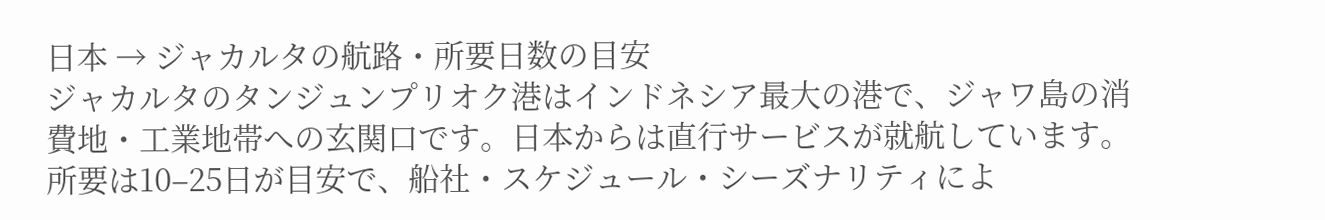日本 → ジャカルタの航路・所要日数の目安
ジャカルタのタンジュンプリオク港はインドネシア最大の港で、ジャワ島の消費地・工業地帯への玄関口です。日本からは直行サービスが就航しています。所要は10–25日が目安で、船社・スケジュール・シーズナリティによ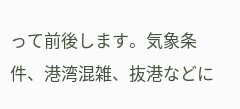って前後します。気象条件、港湾混雑、抜港などに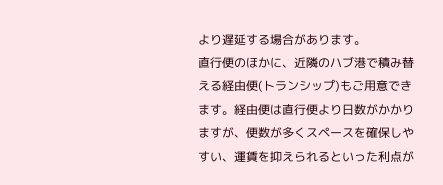より遅延する場合があります。
直行便のほかに、近隣のハブ港で積み替える経由便(トランシップ)もご用意できます。経由便は直行便より日数がかかりますが、便数が多くスペースを確保しやすい、運賃を抑えられるといった利点が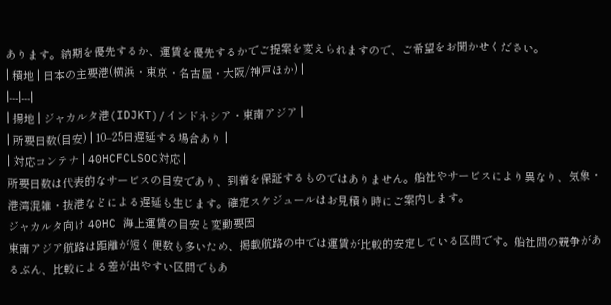あります。納期を優先するか、運賃を優先するかでご提案を変えられますので、ご希望をお聞かせください。
| 積地 | 日本の主要港(横浜・東京・名古屋・大阪/神戸ほか) |
|---|---|
| 揚地 | ジャカルタ港(IDJKT)/インドネシア・東南アジア |
| 所要日数(目安) | 10–25日遅延する場合あり |
| 対応コンテナ | 40HCFCLSOC対応 |
所要日数は代表的なサービスの目安であり、到着を保証するものではありません。船社やサービスにより異なり、気象・港湾混雑・抜港などによる遅延も生じます。確定スケジュールはお見積り時にご案内します。
ジャカルタ向け 40HC 海上運賃の目安と変動要因
東南アジア航路は距離が短く便数も多いため、掲載航路の中では運賃が比較的安定している区間です。船社間の競争があるぶん、比較による差が出やすい区間でもあ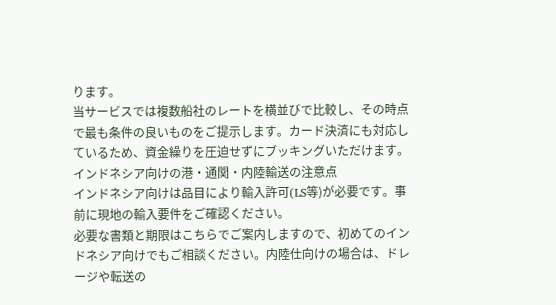ります。
当サービスでは複数船社のレートを横並びで比較し、その時点で最も条件の良いものをご提示します。カード決済にも対応しているため、資金繰りを圧迫せずにブッキングいただけます。
インドネシア向けの港・通関・内陸輸送の注意点
インドネシア向けは品目により輸入許可(LS等)が必要です。事前に現地の輸入要件をご確認ください。
必要な書類と期限はこちらでご案内しますので、初めてのインドネシア向けでもご相談ください。内陸仕向けの場合は、ドレージや転送の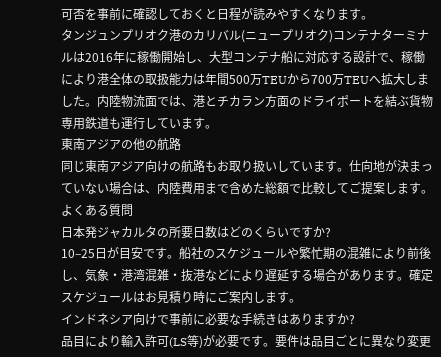可否を事前に確認しておくと日程が読みやすくなります。
タンジュンプリオク港のカリバル(ニュープリオク)コンテナターミナルは2016年に稼働開始し、大型コンテナ船に対応する設計で、稼働により港全体の取扱能力は年間500万TEUから700万TEUへ拡大しました。内陸物流面では、港とチカラン方面のドライポートを結ぶ貨物専用鉄道も運行しています。
東南アジアの他の航路
同じ東南アジア向けの航路もお取り扱いしています。仕向地が決まっていない場合は、内陸費用まで含めた総額で比較してご提案します。
よくある質問
日本発ジャカルタの所要日数はどのくらいですか?
10–25日が目安です。船社のスケジュールや繁忙期の混雑により前後し、気象・港湾混雑・抜港などにより遅延する場合があります。確定スケジュールはお見積り時にご案内します。
インドネシア向けで事前に必要な手続きはありますか?
品目により輸入許可(LS等)が必要です。要件は品目ごとに異なり変更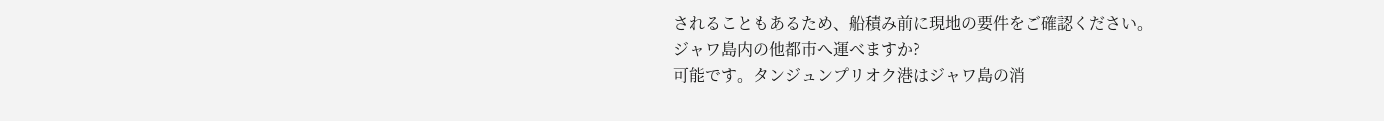されることもあるため、船積み前に現地の要件をご確認ください。
ジャワ島内の他都市へ運べますか?
可能です。タンジュンプリオク港はジャワ島の消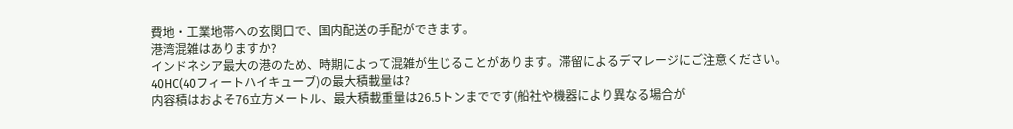費地・工業地帯への玄関口で、国内配送の手配ができます。
港湾混雑はありますか?
インドネシア最大の港のため、時期によって混雑が生じることがあります。滞留によるデマレージにご注意ください。
40HC(40フィートハイキューブ)の最大積載量は?
内容積はおよそ76立方メートル、最大積載重量は26.5トンまでです(船社や機器により異なる場合が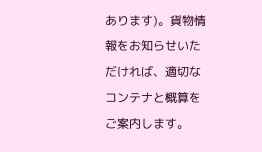あります)。貨物情報をお知らせいただければ、適切なコンテナと概算をご案内します。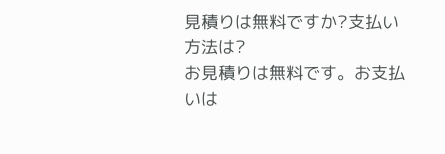見積りは無料ですか?支払い方法は?
お見積りは無料です。お支払いは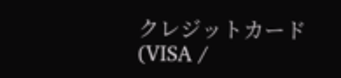クレジットカード(VISA /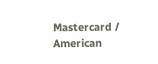Mastercard / American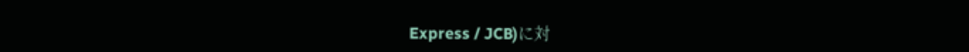Express / JCB)に対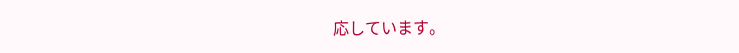応しています。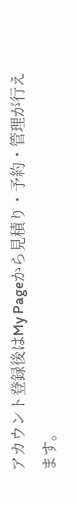アカウント登録後はMy Pageから見積り・予約・管理が行えます。